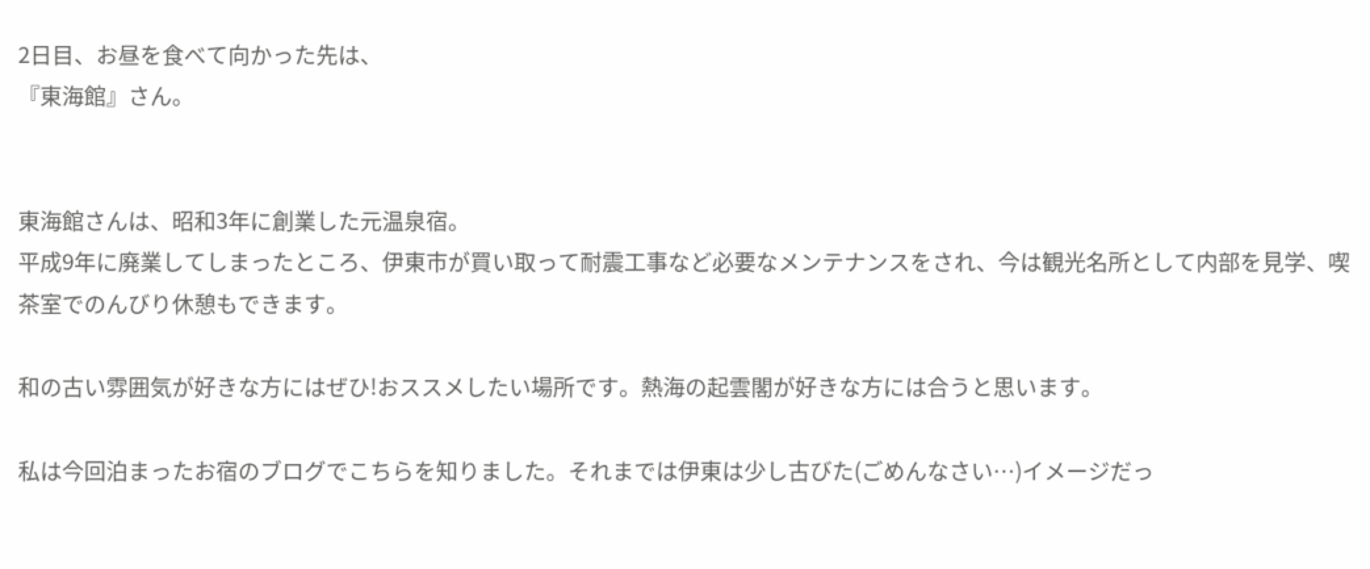2日目、お昼を食べて向かった先は、
『東海館』さん。


東海館さんは、昭和3年に創業した元温泉宿。
平成9年に廃業してしまったところ、伊東市が買い取って耐震工事など必要なメンテナンスをされ、今は観光名所として内部を見学、喫茶室でのんびり休憩もできます。

和の古い雰囲気が好きな方にはぜひ!おススメしたい場所です。熱海の起雲閣が好きな方には合うと思います。

私は今回泊まったお宿のブログでこちらを知りました。それまでは伊東は少し古びた(ごめんなさい…)イメージだっ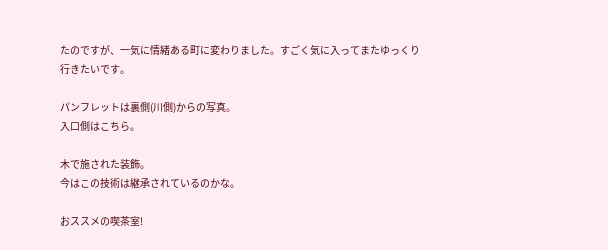たのですが、一気に情緒ある町に変わりました。すごく気に入ってまたゆっくり行きたいです。

パンフレットは裏側(川側)からの写真。
入口側はこちら。

木で施された装飾。
今はこの技術は継承されているのかな。

おススメの喫茶室!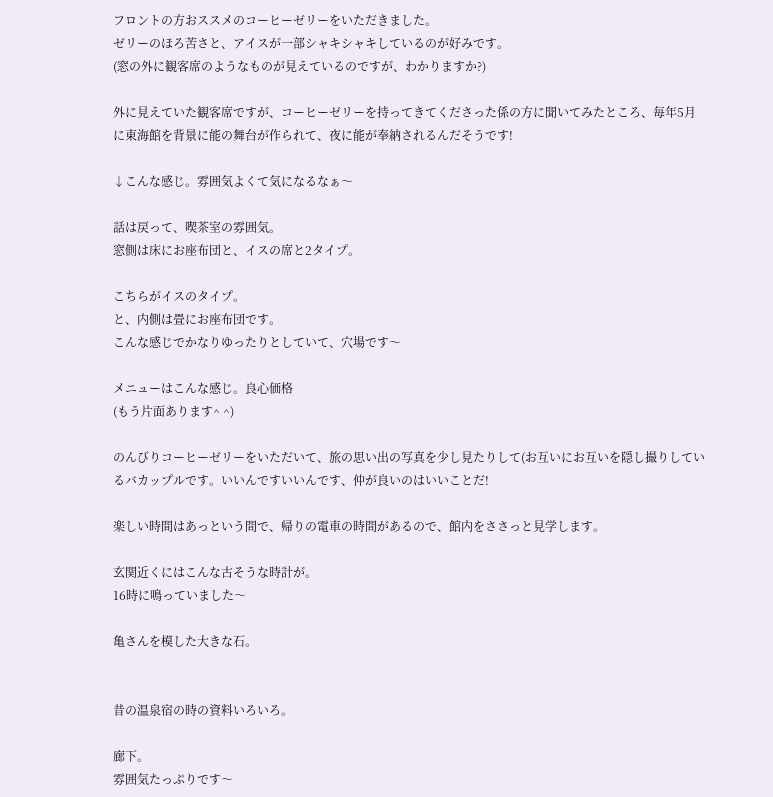フロントの方おススメのコーヒーゼリーをいただきました。
ゼリーのほろ苦さと、アイスが一部シャキシャキしているのが好みです。
(窓の外に観客席のようなものが見えているのですが、わかりますか?)

外に見えていた観客席ですが、コーヒーゼリーを持ってきてくださった係の方に聞いてみたところ、毎年5月に東海館を背景に能の舞台が作られて、夜に能が奉納されるんだそうです!

↓こんな感じ。雰囲気よくて気になるなぁ〜

話は戻って、喫茶室の雰囲気。
窓側は床にお座布団と、イスの席と2タイプ。

こちらがイスのタイプ。
と、内側は畳にお座布団です。
こんな感じでかなりゆったりとしていて、穴場です〜

メニューはこんな感じ。良心価格
(もう片面あります^ ^)

のんびりコーヒーゼリーをいただいて、旅の思い出の写真を少し見たりして(お互いにお互いを隠し撮りしているバカップルです。いいんですいいんです、仲が良いのはいいことだ!

楽しい時間はあっという間で、帰りの電車の時間があるので、館内をささっと見学します。

玄関近くにはこんな古そうな時計が。
16時に鳴っていました〜

亀さんを模した大きな石。


昔の温泉宿の時の資料いろいろ。

廊下。
雰囲気たっぷりです〜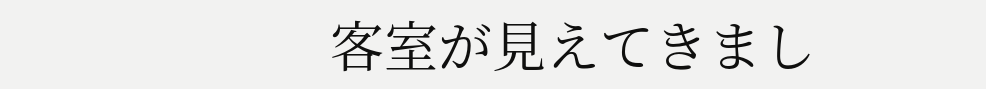客室が見えてきまし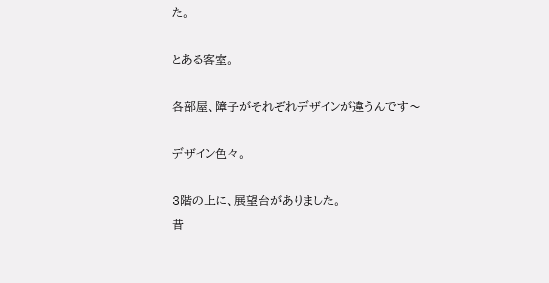た。

とある客室。

各部屋、障子がそれぞれデザインが違うんです〜

デザイン色々。

3階の上に、展望台がありました。
昔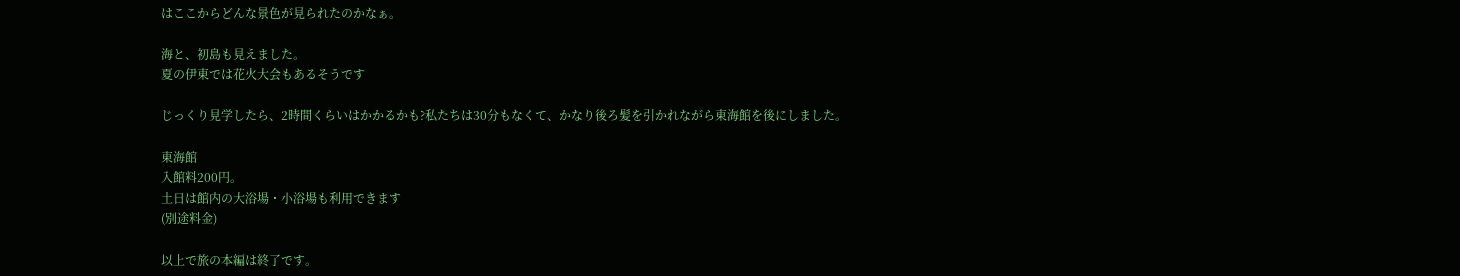はここからどんな景色が見られたのかなぁ。

海と、初島も見えました。
夏の伊東では花火大会もあるそうです

じっくり見学したら、2時間くらいはかかるかも?私たちは30分もなくて、かなり後ろ髪を引かれながら東海館を後にしました。

東海館
入館料200円。
土日は館内の大浴場・小浴場も利用できます
(別途料金)

以上で旅の本編は終了です。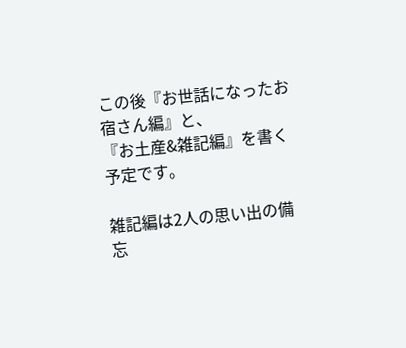この後『お世話になったお宿さん編』と、
『お土産&雑記編』を書く予定です。

雑記編は2人の思い出の備忘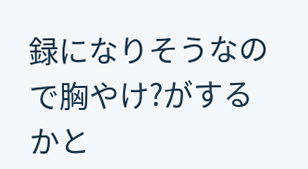録になりそうなので胸やけ?がするかと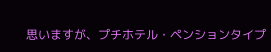思いますが、プチホテル・ペンションタイプ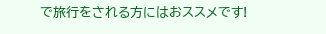で旅行をされる方にはおススメです!